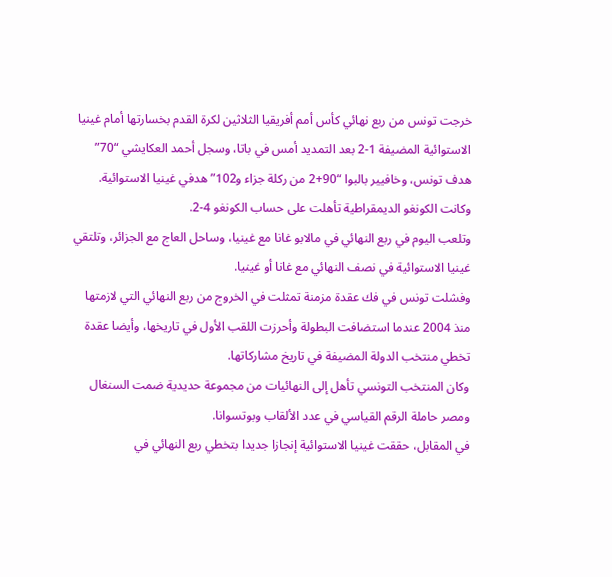خرجت تونس من ربع نهائي كأس أمم أفريقيا الثلاثين لكرة القدم بخسارتها أمام غينيا الاستوائية المضيفة 1-2 بعد التمديد أمس في باتا، وسجل أحمد العكايشي “70” هدف تونس، وخافيير بالبوا “90+2 من ركلة جزاء و102” هدفي غينيا الاستوائية.
وكانت الكونغو الديمقراطية تأهلت على حساب الكونغو 4-2.
وتلعب اليوم في ربع النهائي في مالابو غانا مع غينيا، وساحل العاج مع الجزائر، وتلتقي غينيا الاستوائية في نصف النهائي مع غانا أو غينيا.
وفشلت تونس في فك عقدة مزمنة تمثلت في الخروج من ربع النهائي التي لازمتها منذ 2004 عندما استضافت البطولة وأحرزت اللقب الأول في تاريخها، وأيضا عقدة تخطي منتخب الدولة المضيفة في تاريخ مشاركاتها.
وكان المنتخب التونسي تأهل إلى النهائيات من مجموعة حديدية ضمت السنغال ومصر حاملة الرقم القياسي في عدد الألقاب وبوتسوانا.
في المقابل، حققت غينيا الاستوائية إنجازا جديدا بتخطي ربع النهائي في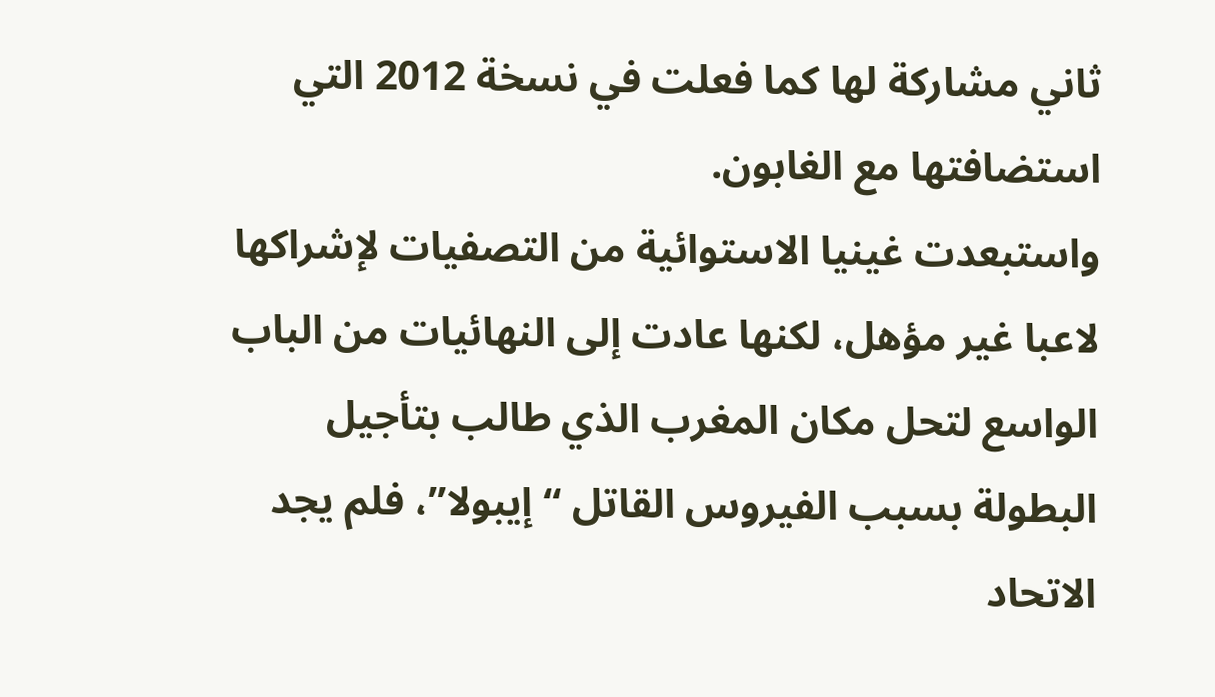ثاني مشاركة لها كما فعلت في نسخة 2012 التي استضافتها مع الغابون.
واستبعدت غينيا الاستوائية من التصفيات لإشراكها لاعبا غير مؤهل، لكنها عادت إلى النهائيات من الباب الواسع لتحل مكان المغرب الذي طالب بتأجيل البطولة بسبب الفيروس القاتل “إيبولا”، فلم يجد الاتحاد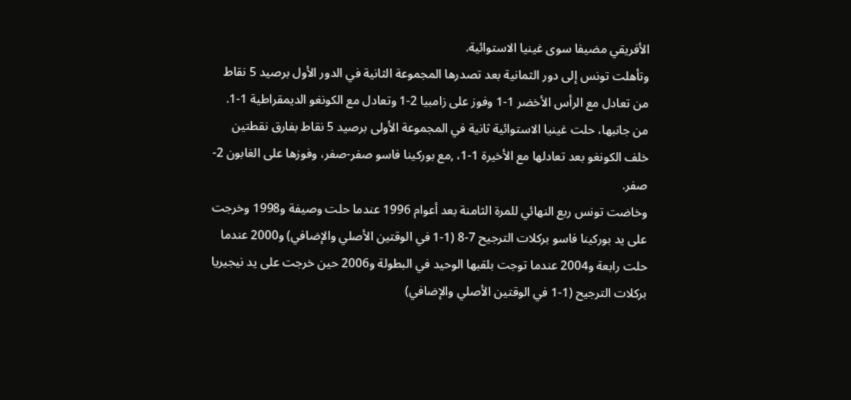الأفريقي مضيفا سوى غينيا الاستوائية.
وتأهلت تونس إلى دور الثمانية بعد تصدرها المجموعة الثانية في الدور الأول برصيد 5 نقاط من تعادل مع الرأس الأخضر 1-1 وفوز على زامبيا 2-1 وتعادل مع الكونغو الديمقراطية 1-1.
من جانبها، حلت غينيا الاستوائية ثانية في المجموعة الأولى برصيد 5 نقاط بفارق نقطتين خلف الكونغو بعد تعادلها مع الأخيرة 1-1، ,مع بوركينا فاسو صفر-صفر، وفوزها على الغابون 2-صفر.
وخاضت تونس ربع النهائي للمرة الثامنة بعد أعوام 1996 عندما حلت وصيفة و1998 وخرجت على يد بوركينا فاسو بركلات الترجيح 7-8 (1-1 في الوقتين الأصلي والإضافي) و2000 عندما حلت رابعة و2004 عندما توجت بلقبها الوحيد في البطولة و2006 حين خرجت على يد نيجيريا بركلات الترجيح (1-1 في الوقتين الأصلي والإضافي)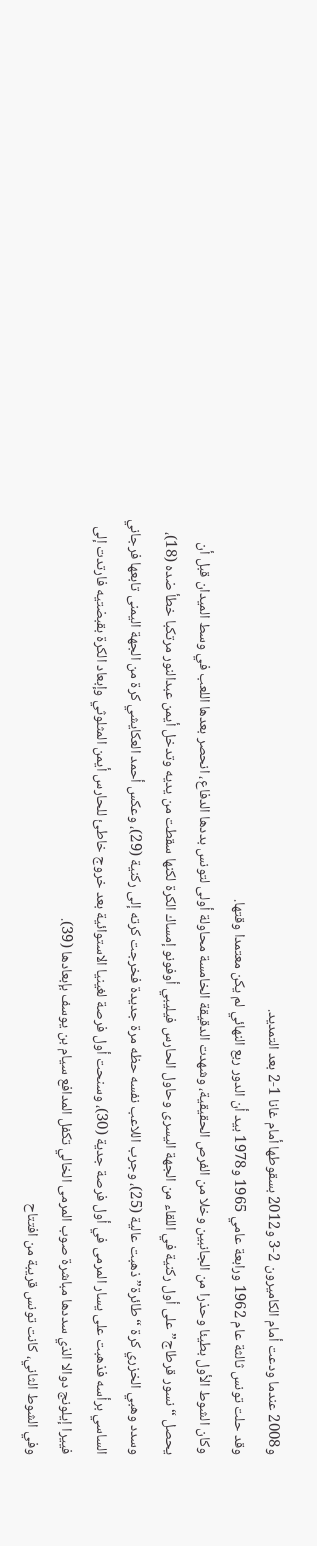و2008 عندما ودعت أمام الكاميرون 2-3 و2012 بسقوطها أمام غانا 1-2 بعد التمديد.
وقد حلت تونس ثالثة عام 1962 ورابعة عامي 1965 و1978 بيد أن الدور ربع النهائي لم يكن معتمدا وقتها.
وكان الشوط الأول بطيئا وحذرا من الجانبين وخلا من الفرص الحقيقية، وشهدت الدقيقة الخامسة محاولة أولى لتونس بددها الدفاع، انحصر بعدها اللعب في وسط الميدان قبل أن يحصل “نسور قرطاج” على أول ركنية في اللقاء من الجهة اليسرى وحاول الحارس فيليبي أوفونو إمساك الكرة لكنها سقطت من يديه وتدخل أيمن عبدالنور مرتكبا خطأ ضده (18)، وسدد وهبي الخزري كرة “طائرة” ذهبت عالية (25)، وجرب اللاعب نفسه حظه مرة جديدة فخرجت كرته إلى ركنية (29)، وعكس أحمد العكايشي كرة من الجهة اليمنى تابعها فرجاني الساسي برأسه فذهبت على يسار المرمى في أول فرصة جدية (30)، وسنحت أول فرصة لغينيا الاستوائية بعد خروج خاطئ للحارس أيمن المثلوثي وإبعاد الكرة بقبضتيه فارتدت إلى فييرا إيلونج دوالا الذي سددها مباشرة صوب المرمى الخالي تكفل المدافع سيام بن يوسف بإبعادها (39).
وفي الشوط الثاني، كانت تونس قريبة من افتتاح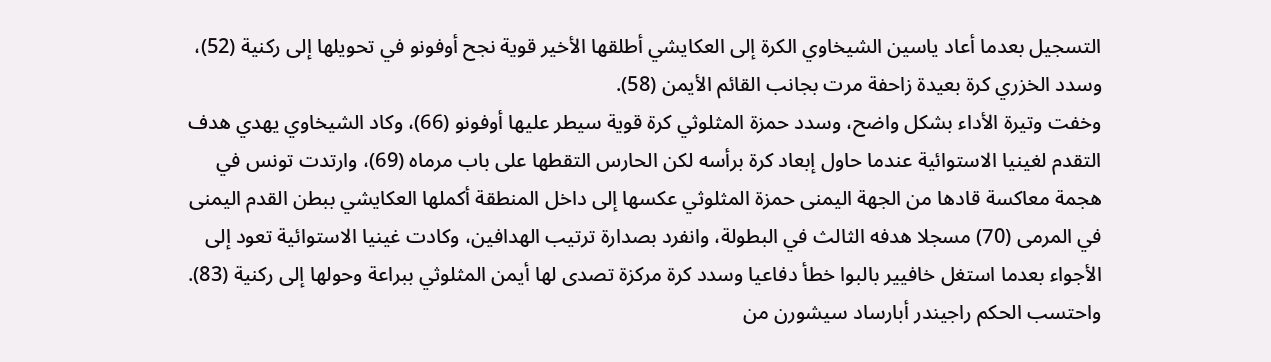التسجيل بعدما أعاد ياسين الشيخاوي الكرة إلى العكايشي أطلقها الأخير قوية نجح أوفونو في تحويلها إلى ركنية (52)، وسدد الخزري كرة بعيدة زاحفة مرت بجانب القائم الأيمن (58).
وخفت وتيرة الأداء بشكل واضح، وسدد حمزة المثلوثي كرة قوية سيطر عليها أوفونو (66)، وكاد الشيخاوي يهدي هدف التقدم لغينيا الاستوائية عندما حاول إبعاد كرة برأسه لكن الحارس التقطها على باب مرماه (69)، وارتدت تونس في هجمة معاكسة قادها من الجهة اليمنى حمزة المثلوثي عكسها إلى داخل المنطقة أكملها العكايشي ببطن القدم اليمنى في المرمى (70) مسجلا هدفه الثالث في البطولة، وانفرد بصدارة ترتيب الهدافين، وكادت غينيا الاستوائية تعود إلى الأجواء بعدما استغل خافيير بالبوا خطأ دفاعيا وسدد كرة مركزة تصدى لها أيمن المثلوثي ببراعة وحولها إلى ركنية (83).
واحتسب الحكم راجيندر أبارساد سيشورن من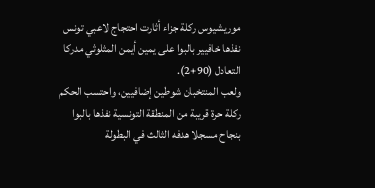موريشيوس ركلة جزاء أثارت احتجاج لاعبي تونس نفذها خافيير بالبوا على يمين أيمن المثلوثي مدركا التعادل (90+2).
ولعب المنتخبان شوطين إضافيين، واحتسب الحكم ركلة حرة قريبة من المنطقة التونسية نفذها بالبوا بنجاح مسجلا هدفه الثالث في البطولة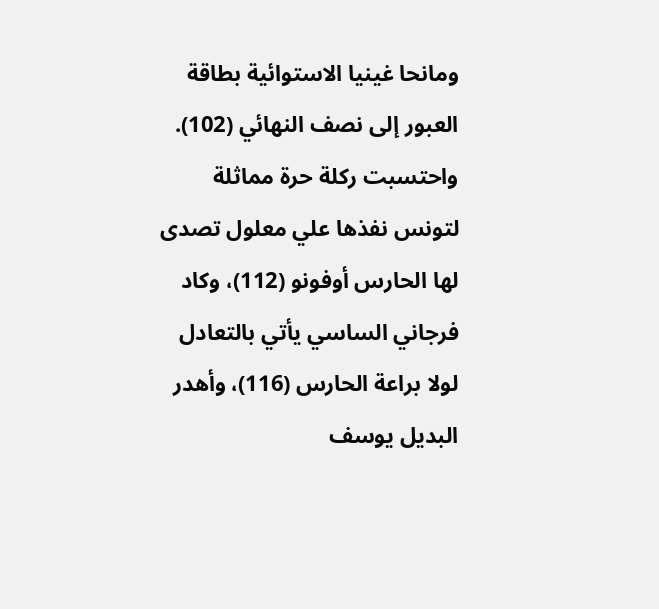ومانحا غينيا الاستوائية بطاقة العبور إلى نصف النهائي (102).
واحتسبت ركلة حرة مماثلة لتونس نفذها علي معلول تصدى لها الحارس أوفونو (112)، وكاد فرجاني الساسي يأتي بالتعادل لولا براعة الحارس (116)، وأهدر البديل يوسف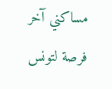مساكني آخر فرصة لتونس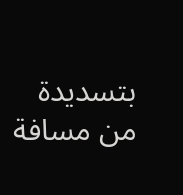بتسديدة من مسافة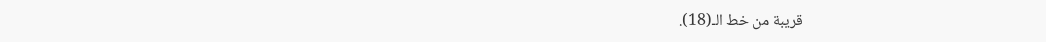قريبة من خط الـ(18).